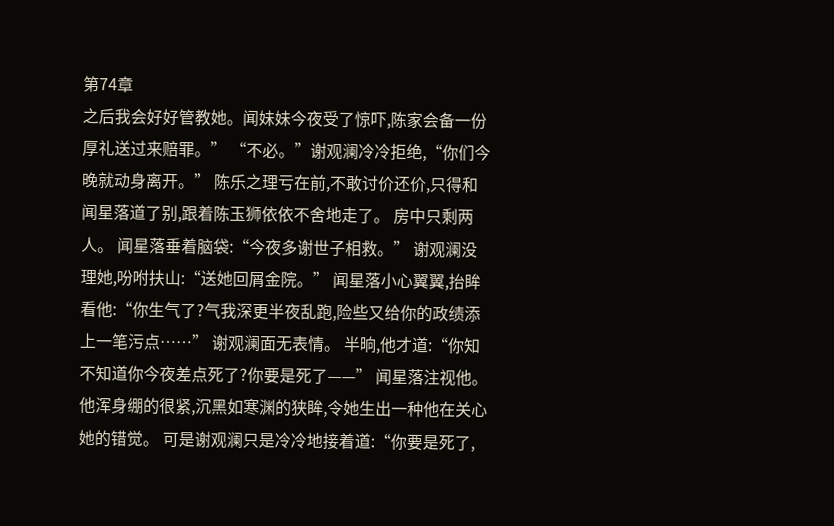第74章
之后我会好好管教她。闻妹妹今夜受了惊吓,陈家会备一份厚礼送过来赔罪。” “不必。”谢观澜冷冷拒绝,“你们今晚就动身离开。” 陈乐之理亏在前,不敢讨价还价,只得和闻星落道了别,跟着陈玉狮依依不舍地走了。 房中只剩两人。 闻星落垂着脑袋:“今夜多谢世子相救。” 谢观澜没理她,吩咐扶山:“送她回屑金院。” 闻星落小心翼翼,抬眸看他:“你生气了?气我深更半夜乱跑,险些又给你的政绩添上一笔污点……” 谢观澜面无表情。 半晌,他才道:“你知不知道你今夜差点死了?你要是死了——” 闻星落注视他。 他浑身绷的很紧,沉黑如寒渊的狭眸,令她生出一种他在关心她的错觉。 可是谢观澜只是冷冷地接着道:“你要是死了,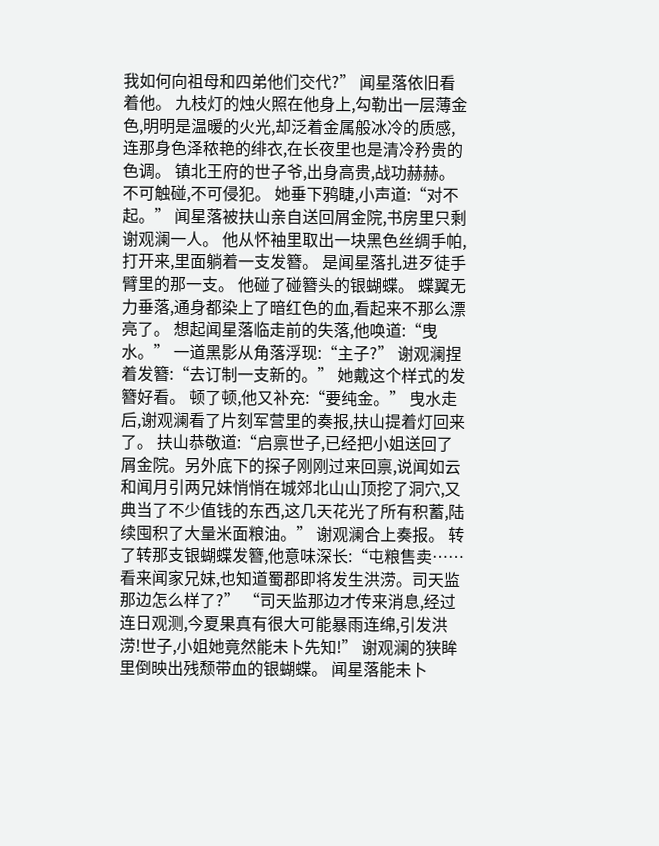我如何向祖母和四弟他们交代?” 闻星落依旧看着他。 九枝灯的烛火照在他身上,勾勒出一层薄金色,明明是温暖的火光,却泛着金属般冰冷的质感,连那身色泽秾艳的绯衣,在长夜里也是清冷矜贵的色调。 镇北王府的世子爷,出身高贵,战功赫赫。 不可触碰,不可侵犯。 她垂下鸦睫,小声道:“对不起。” 闻星落被扶山亲自送回屑金院,书房里只剩谢观澜一人。 他从怀袖里取出一块黑色丝绸手帕,打开来,里面躺着一支发簪。 是闻星落扎进歹徒手臂里的那一支。 他碰了碰簪头的银蝴蝶。 蝶翼无力垂落,通身都染上了暗红色的血,看起来不那么漂亮了。 想起闻星落临走前的失落,他唤道:“曳水。” 一道黑影从角落浮现:“主子?” 谢观澜捏着发簪:“去订制一支新的。” 她戴这个样式的发簪好看。 顿了顿,他又补充:“要纯金。” 曳水走后,谢观澜看了片刻军营里的奏报,扶山提着灯回来了。 扶山恭敬道:“启禀世子,已经把小姐送回了屑金院。另外底下的探子刚刚过来回禀,说闻如云和闻月引两兄妹悄悄在城郊北山山顶挖了洞穴,又典当了不少值钱的东西,这几天花光了所有积蓄,陆续囤积了大量米面粮油。” 谢观澜合上奏报。 转了转那支银蝴蝶发簪,他意味深长:“屯粮售卖……看来闻家兄妹,也知道蜀郡即将发生洪涝。司天监那边怎么样了?” “司天监那边才传来消息,经过连日观测,今夏果真有很大可能暴雨连绵,引发洪涝!世子,小姐她竟然能未卜先知!” 谢观澜的狭眸里倒映出残颓带血的银蝴蝶。 闻星落能未卜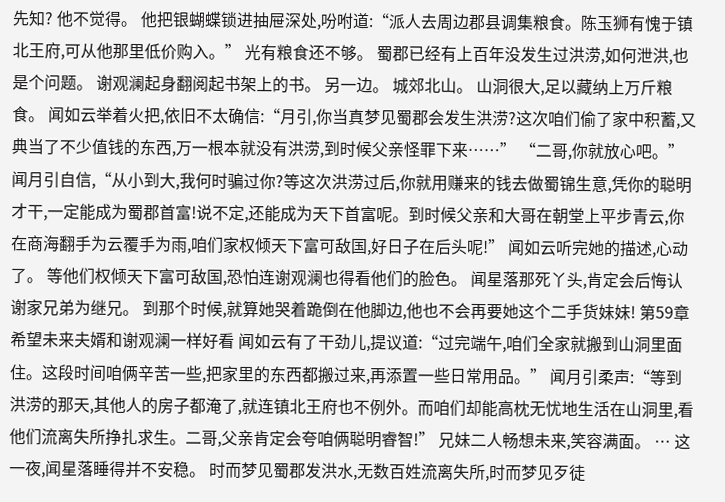先知? 他不觉得。 他把银蝴蝶锁进抽屉深处,吩咐道:“派人去周边郡县调集粮食。陈玉狮有愧于镇北王府,可从他那里低价购入。” 光有粮食还不够。 蜀郡已经有上百年没发生过洪涝,如何泄洪,也是个问题。 谢观澜起身翻阅起书架上的书。 另一边。 城郊北山。 山洞很大,足以藏纳上万斤粮食。 闻如云举着火把,依旧不太确信:“月引,你当真梦见蜀郡会发生洪涝?这次咱们偷了家中积蓄,又典当了不少值钱的东西,万一根本就没有洪涝,到时候父亲怪罪下来……” “二哥,你就放心吧。”闻月引自信,“从小到大,我何时骗过你?等这次洪涝过后,你就用赚来的钱去做蜀锦生意,凭你的聪明才干,一定能成为蜀郡首富!说不定,还能成为天下首富呢。到时候父亲和大哥在朝堂上平步青云,你在商海翻手为云覆手为雨,咱们家权倾天下富可敌国,好日子在后头呢!” 闻如云听完她的描述,心动了。 等他们权倾天下富可敌国,恐怕连谢观澜也得看他们的脸色。 闻星落那死丫头,肯定会后悔认谢家兄弟为继兄。 到那个时候,就算她哭着跪倒在他脚边,他也不会再要她这个二手货妹妹! 第59章 希望未来夫婿和谢观澜一样好看 闻如云有了干劲儿,提议道:“过完端午,咱们全家就搬到山洞里面住。这段时间咱俩辛苦一些,把家里的东西都搬过来,再添置一些日常用品。” 闻月引柔声:“等到洪涝的那天,其他人的房子都淹了,就连镇北王府也不例外。而咱们却能高枕无忧地生活在山洞里,看他们流离失所挣扎求生。二哥,父亲肯定会夸咱俩聪明睿智!” 兄妹二人畅想未来,笑容满面。 … 这一夜,闻星落睡得并不安稳。 时而梦见蜀郡发洪水,无数百姓流离失所,时而梦见歹徒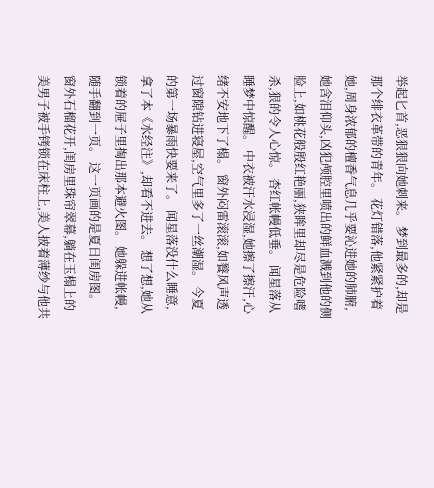举起匕首,恶狠狠向她刺来。 梦到最多的,却是那个绯衣革带的青年。 花灯错落,他紧紧护着她,周身浓郁的檀香气息几乎要沁进她的肺腑,她含泪仰头,凶犯颅腔里喷出的鲜血溅到他的侧脸上,如桃花般殷红艳丽,狭眸里却尽是危险嗜杀,狠的令人心惊。 杏红帐幔低垂。 闻星落从睡梦中惊醒。 中衣被汗水浸湿,她擦了擦汗,心绪不安地下了榻。 窗外闷雷滚滚,如餮风声透过窗隙钻进寝屋,空气里多了一丝潮湿。 今夏的第一场暴雨快要来了。 闻星落没什么睡意,拿了本《水经注》,却看不进去。 想了想,她从锁着的屉子里掏出那本避火图。 她躲进帐幔,随手翻到一页。 这一页画的是夏日闺房图。 窗外石榴花开,闺房里珠帘翠幕,躺在玉榻上的美男子被手铐锁在床柱上,美人披着薄纱与他共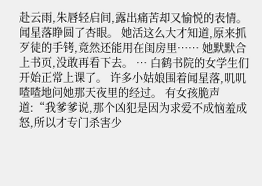赴云雨,朱唇轻启间,露出痛苦却又愉悦的表情。 闻星落睁圆了杏眼。 她活这么大才知道,原来抓歹徒的手铐,竟然还能用在闺房里…… 她默默合上书页,没敢再看下去。 … 白鹤书院的女学生们开始正常上课了。 许多小姑娘围着闻星落,叽叽喳喳地问她那天夜里的经过。 有女孩脆声道:“我爹爹说,那个凶犯是因为求爱不成恼羞成怒,所以才专门杀害少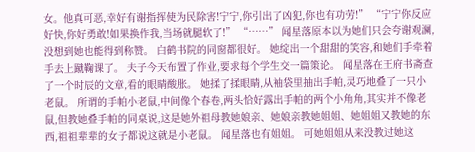女。他真可恶,幸好有谢指挥使为民除害!宁宁,你引出了凶犯,你也有功劳!” “宁宁你反应好快,你好勇敢!如果换作我,当场就腿软了!” “……” 闻星落原本以为她们只会夸谢观澜,没想到她也能得到称赞。 白鹤书院的同窗都很好。 她绽出一个甜甜的笑容,和她们手牵着手去上蹴鞠课了。 夫子今天布置了作业,要求每个学生交一篇策论。 闻星落在王府书斋查了一个时辰的文章,看的眼睛酸胀。 她揉了揉眼睛,从袖袋里抽出手帕,灵巧地叠了一只小老鼠。 所谓的手帕小老鼠,中间像个春卷,两头恰好露出手帕的两个小角角,其实并不像老鼠,但教她叠手帕的同桌说,这是她外祖母教她娘亲、她娘亲教她姐姐、她姐姐又教她的东西,祖祖辈辈的女子都说这就是小老鼠。 闻星落也有姐姐。 可她姐姐从来没教过她这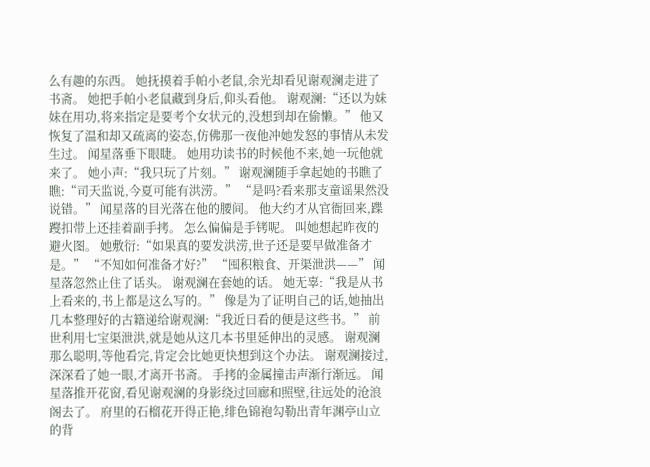么有趣的东西。 她抚摸着手帕小老鼠,余光却看见谢观澜走进了书斋。 她把手帕小老鼠藏到身后,仰头看他。 谢观澜:“还以为妹妹在用功,将来指定是要考个女状元的,没想到却在偷懒。” 他又恢复了温和却又疏离的姿态,仿佛那一夜他冲她发怒的事情从未发生过。 闻星落垂下眼睫。 她用功读书的时候他不来,她一玩他就来了。 她小声:“我只玩了片刻。” 谢观澜随手拿起她的书瞧了瞧:“司天监说,今夏可能有洪涝。” “是吗?看来那支童谣果然没说错。” 闻星落的目光落在他的腰间。 他大约才从官衙回来,蹀躞扣带上还挂着副手拷。 怎么偏偏是手铐呢。 叫她想起昨夜的避火图。 她敷衍:“如果真的要发洪涝,世子还是要早做准备才是。” “不知如何准备才好?” “囤积粮食、开渠泄洪——” 闻星落忽然止住了话头。 谢观澜在套她的话。 她无辜:“我是从书上看来的,书上都是这么写的。” 像是为了证明自己的话,她抽出几本整理好的古籍递给谢观澜:“我近日看的便是这些书。” 前世利用七宝渠泄洪,就是她从这几本书里延伸出的灵感。 谢观澜那么聪明,等他看完,肯定会比她更快想到这个办法。 谢观澜接过,深深看了她一眼,才离开书斋。 手拷的金属撞击声渐行渐远。 闻星落推开花窗,看见谢观澜的身影绕过回廊和照壁,往远处的沧浪阁去了。 府里的石榴花开得正艳,绯色锦袍勾勒出青年渊亭山立的背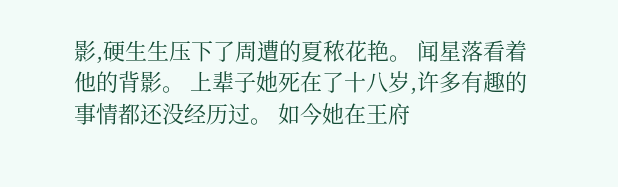影,硬生生压下了周遭的夏秾花艳。 闻星落看着他的背影。 上辈子她死在了十八岁,许多有趣的事情都还没经历过。 如今她在王府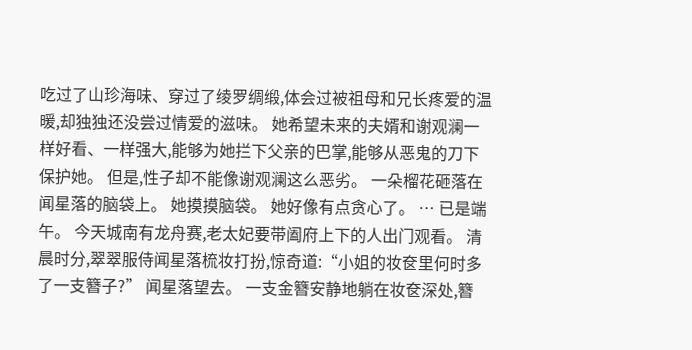吃过了山珍海味、穿过了绫罗绸缎,体会过被祖母和兄长疼爱的温暖,却独独还没尝过情爱的滋味。 她希望未来的夫婿和谢观澜一样好看、一样强大,能够为她拦下父亲的巴掌,能够从恶鬼的刀下保护她。 但是,性子却不能像谢观澜这么恶劣。 一朵榴花砸落在闻星落的脑袋上。 她摸摸脑袋。 她好像有点贪心了。 … 已是端午。 今天城南有龙舟赛,老太妃要带阖府上下的人出门观看。 清晨时分,翠翠服侍闻星落梳妆打扮,惊奇道:“小姐的妆奁里何时多了一支簪子?” 闻星落望去。 一支金簪安静地躺在妆奁深处,簪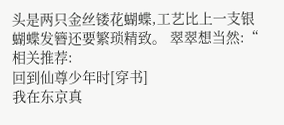头是两只金丝镂花蝴蝶,工艺比上一支银蝴蝶发簪还要繁琐精致。 翠翠想当然:“
相关推荐:
回到仙尊少年时[穿书]
我在东京真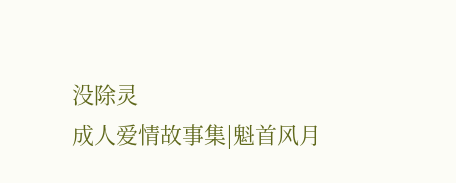没除灵
成人爱情故事集|魁首风月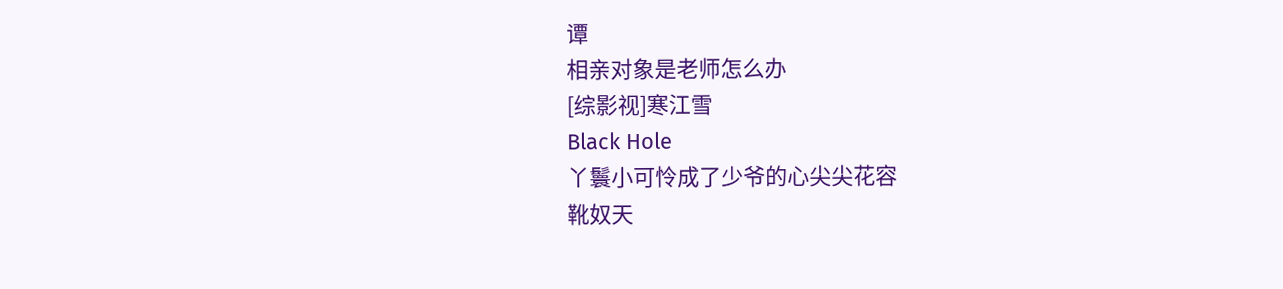谭
相亲对象是老师怎么办
[综影视]寒江雪
Black Hole
丫鬟小可怜成了少爷的心尖尖花容
靴奴天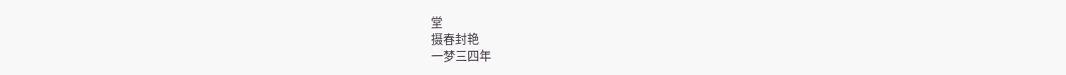堂
摄春封艳
一梦三四年